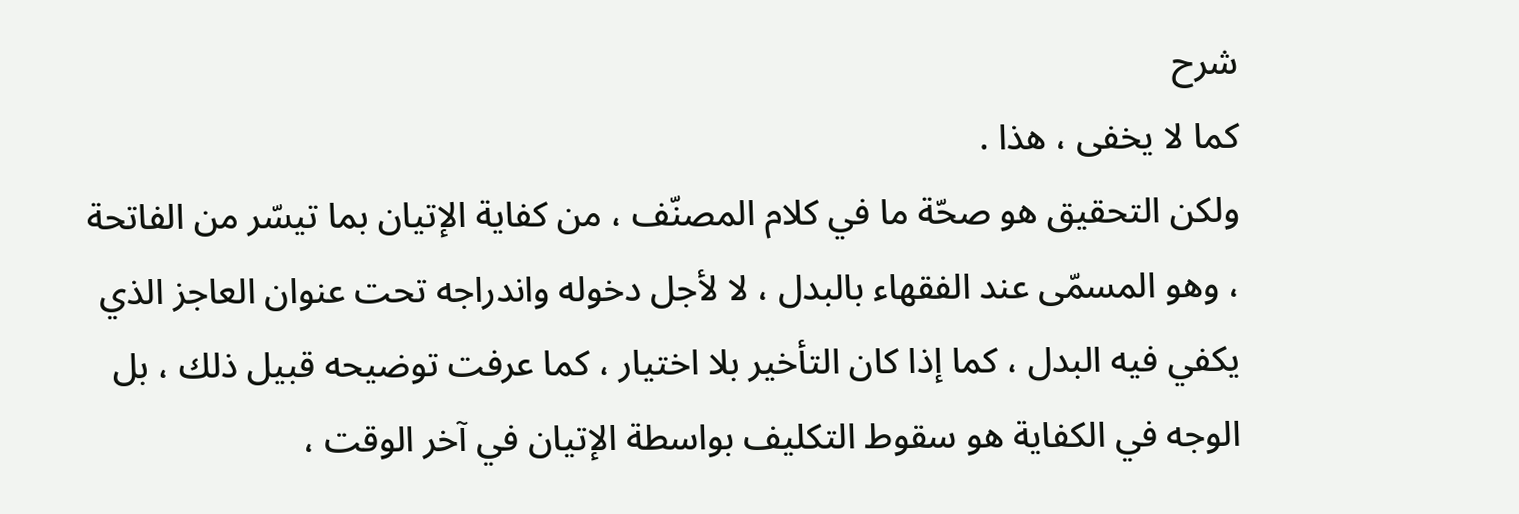شرح
كما لا يخفى ، هذا .
ولكن التحقيق هو صحّة ما في كلام المصنّف ، من كفاية الإتيان بما تيسّر من الفاتحة ، وهو المسمّى عند الفقهاء بالبدل ، لا لأجل دخوله واندراجه تحت عنوان العاجز الذي يكفي فيه البدل ، كما إذا كان التأخير بلا اختيار ، كما عرفت توضيحه قبيل ذلك ، بل الوجه في الكفاية هو سقوط التكليف بواسطة الإتيان في آخر الوقت ،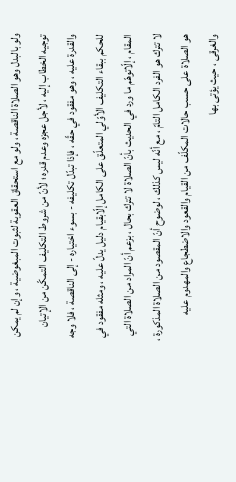ولو بالبدل وهو الصلاة الناقصة ، ولو مع استحقاق العقوبة لثبوت المبغوضية ، وإن لم يمكن توجيه الخطاب إليه ، لأجل عجزه وعدم قدره ؛ لأنّ من شروط التكليف التمكّن من الإتيان والقدرة عليه ، وهو مفقود في حقّه ، فإذا تبدّل تكليفه - بسوء اختياره - إلى الناقصة ، فلا وجه للحكم ببقاء التكليف الأوّلي المتعلّق على الكامل إلّابقيام دليل يدلّ عليه ، ومثله مفقود في المقام ، إلّاتوهّم ما ورد في الحديث بأنّ الصلاة لا تترك بحال ، بزعم أنّ المراد من الصلاة التي لا تترك هو الفرد الكامل التامّ ، مع أنّه ليس كذلك ، لوضوح أنّ المقصود من الصلاة المذكورة ، هو الصلاة على حسب حالات المكلّف من القيام والقعود والاضطجاع والمهدوم عليه والغرقى ، حيث يؤتى بها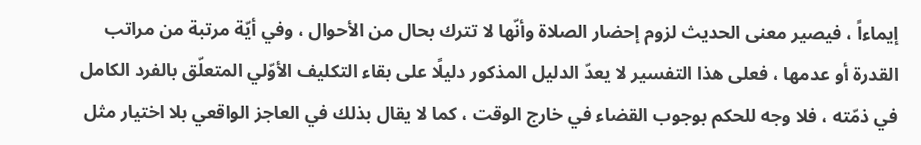إيماءاً ، فيصير معنى الحديث لزوم إحضار الصلاة وأنّها لا تترك بحال من الأحوال ، وفي أيّة مرتبة من مراتب القدرة أو عدمها ، فعلى هذا التفسير لا يعدّ الدليل المذكور دليلًا على بقاء التكليف الأوّلي المتعلّق بالفرد الكامل في ذمّته ، فلا وجه للحكم بوجوب القضاء في خارج الوقت ، كما لا يقال بذلك في العاجز الواقعي بلا اختيار مثل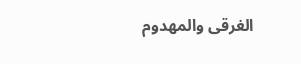الغرقى والمهدوم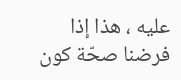عليه ، هذا إذا فرضنا صحّة كون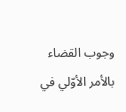وجوب القضاء بالأمر الأوّلي في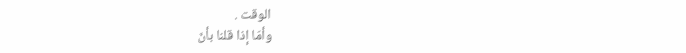الوقت .
وأمّا إذا قلنا بأنّ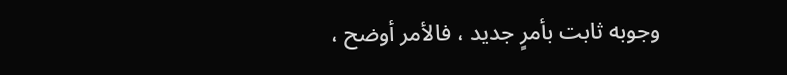وجوبه ثابت بأمرٍ جديد ، فالأمر أوضح ،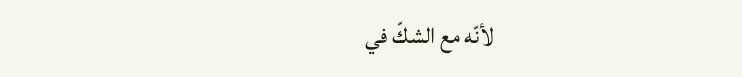لأنّه مع الشكّ في